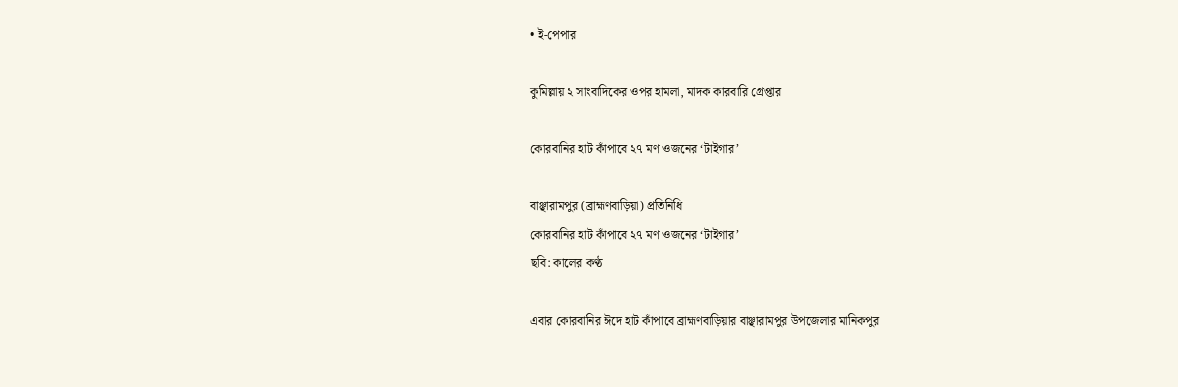• ই-পেপার

কুমিল্লায় ২ সাংবাদিকের ওপর হামলা, মাদক কারবারি গ্রেপ্তার

কোরবানির হাট কাঁপাবে ২৭ মণ ওজনের ‘টাইগার’

বাঞ্ছারামপুর (ব্রাহ্মণবাড়িয়া) প্রতিনিধি
কোরবানির হাট কাঁপাবে ২৭ মণ ওজনের ‘টাইগার’
ছবি: কালের কণ্ঠ

এবার কোরবানির ঈদে হাট কাঁপাবে ব্রাহ্মণবাড়িয়ার বাঞ্ছারামপুর উপজেলার মানিকপুর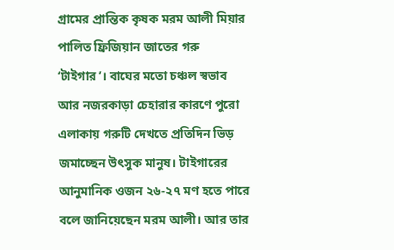গ্রামের প্রান্তিক কৃষক মরম আলী মিয়ার পালিত ফ্রিজিয়ান জাতের গরু ‘টাইগার’। বাঘের মতো চঞ্চল স্বভাব আর নজরকাড়া চেহারার কারণে পুরো এলাকায় গরুটি দেখতে প্রতিদিন ভিড় জমাচ্ছেন উৎসুক মানুষ। টাইগারের আনুমানিক ওজন ২৬-২৭ মণ হতে পারে বলে জানিয়েছেন মরম আলী। আর তার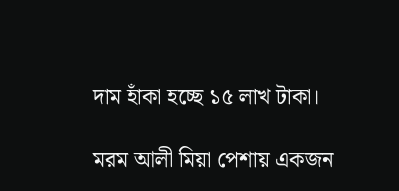দাম হাঁকা হচ্ছে ১৫ লাখ টাকা।

মরম আলী মিয়া পেশায় একজন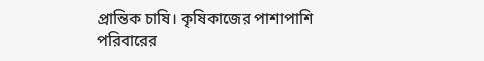প্রান্তিক চাষি। কৃষিকাজের পাশাপাশি পরিবারের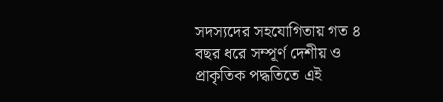সদস্যদের সহযোগিতায় গত ৪ বছর ধরে সম্পূর্ণ দেশীয় ও প্রাকৃতিক পদ্ধতিতে এই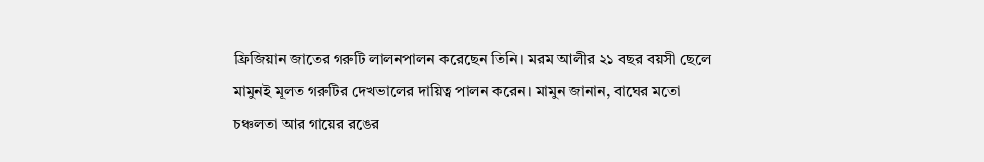ফ্রিজিয়ান জাতের গরুটি লালনপালন করেছেন তিনি। মরম আলীর ২১ বছর বয়সী ছেলে মামুনই মূলত গরুটির দেখভালের দায়িত্ব পালন করেন। মামুন জানান, বাঘের মতো চঞ্চলতা আর গায়ের রঙের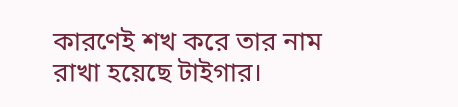কারণেই শখ করে তার নাম রাখা হয়েছে টাইগার।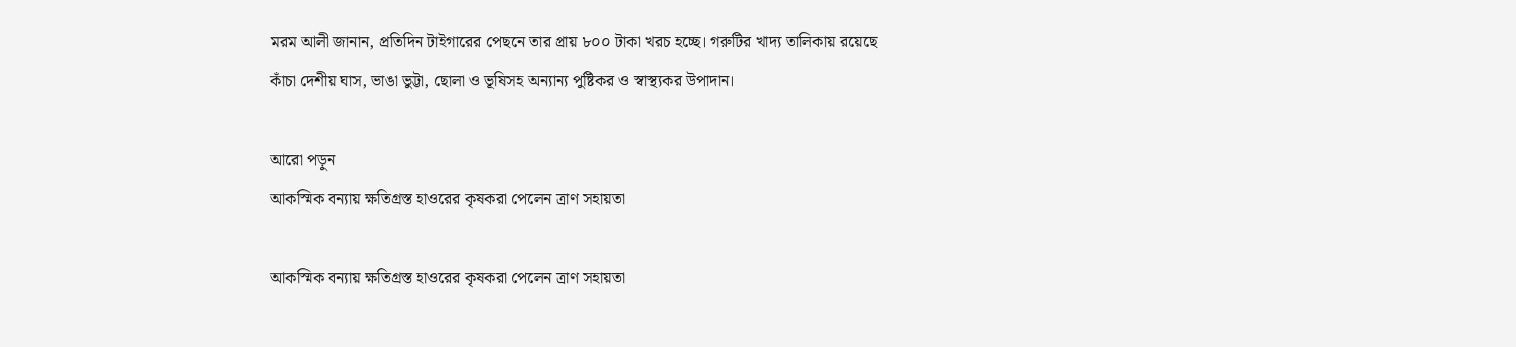মরম আলী জানান, প্রতিদিন টাইগারের পেছনে তার প্রায় ৮০০ টাকা খরচ হচ্ছে। গরুটির খাদ্য তালিকায় রয়েছে কাঁচা দেশীয় ঘাস, ভাঙা ভুট্টা, ছোলা ও ভূষিসহ অন্যান্য পুষ্টিকর ও স্বাস্থ্যকর উপাদান।

আরো পড়ুন
আকস্মিক বন্যায় ক্ষতিগ্রস্ত হাওরের কৃষকরা পেলেন ত্রাণ সহায়তা

আকস্মিক বন্যায় ক্ষতিগ্রস্ত হাওরের কৃষকরা পেলেন ত্রাণ সহায়তা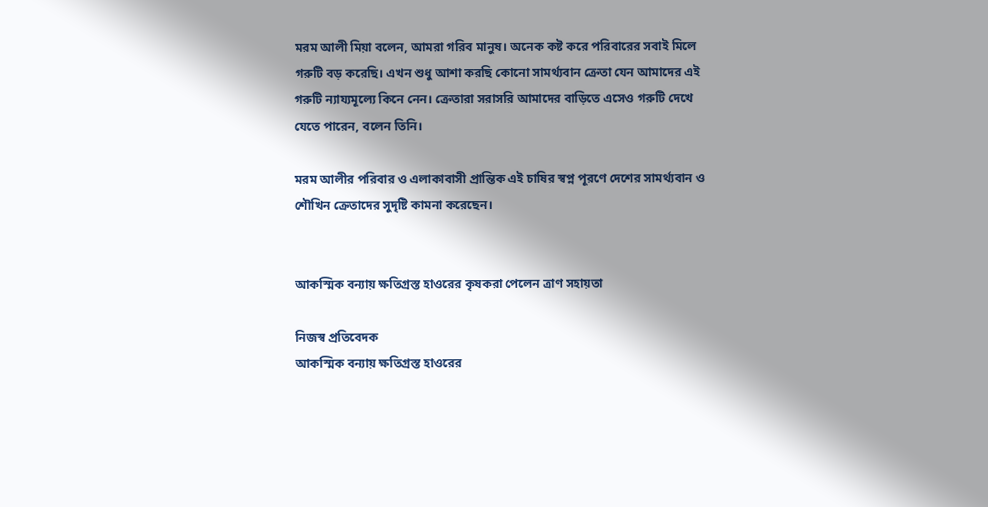মরম আলী মিয়া বলেন, আমরা গরিব মানুষ। অনেক কষ্ট করে পরিবারের সবাই মিলে গরুটি বড় করেছি। এখন শুধু আশা করছি কোনো সামর্থ্যবান ক্রেতা যেন আমাদের এই গরুটি ন্যায্যমূল্যে কিনে নেন। ক্রেতারা সরাসরি আমাদের বাড়িতে এসেও গরুটি দেখে যেতে পারেন, বলেন তিনি।

মরম আলীর পরিবার ও এলাকাবাসী প্রান্তিক এই চাষির স্বপ্ন পূরণে দেশের সামর্থ্যবান ও শৌখিন ক্রেতাদের সুদৃষ্টি কামনা করেছেন।


আকস্মিক বন্যায় ক্ষতিগ্রস্ত হাওরের কৃষকরা পেলেন ত্রাণ সহায়তা

নিজস্ব প্রতিবেদক
আকস্মিক বন্যায় ক্ষতিগ্রস্ত হাওরের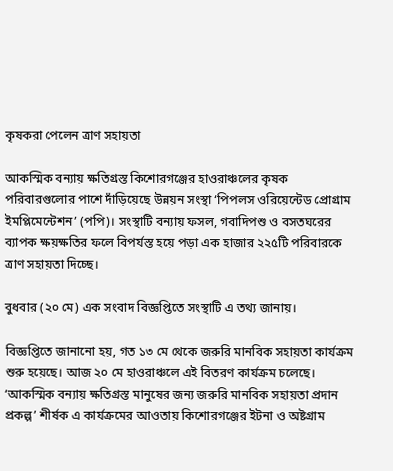কৃষকরা পেলেন ত্রাণ সহায়তা

আকস্মিক বন্যায় ক্ষতিগ্রস্ত কিশোরগঞ্জের হাওরাঞ্চলের কৃষক পরিবারগুলোর পাশে দাঁড়িয়েছে উন্নয়ন সংস্থা ‘পিপলস ওরিয়েন্টেড প্রোগ্রাম ইমপ্লিমেন্টেশন’ (পপি)। সংস্থাটি বন্যায় ফসল, গবাদিপশু ও বসতঘরের ব্যাপক ক্ষয়ক্ষতির ফলে বিপর্যস্ত হয়ে পড়া এক হাজার ২২৫টি পরিবারকে ত্রাণ সহায়তা দিচ্ছে।

বুধবার (২০ মে) এক সংবাদ বিজ্ঞপ্তিতে সংস্থাটি এ তথ্য জানায়।

বিজ্ঞপ্তিতে জানানো হয়, গত ১৩ মে থেকে জরুরি মানবিক সহায়তা কার্যক্রম শুরু হয়েছে। আজ ২০ মে হাওরাঞ্চলে এই বিতরণ কার্যক্রম চলেছে। ‘আকস্মিক বন্যায় ক্ষতিগ্রস্ত মানুষের জন্য জরুরি মানবিক সহায়তা প্রদান প্রকল্প’ শীর্ষক এ কার্যক্রমের আওতায় কিশোরগঞ্জের ইটনা ও অষ্টগ্রাম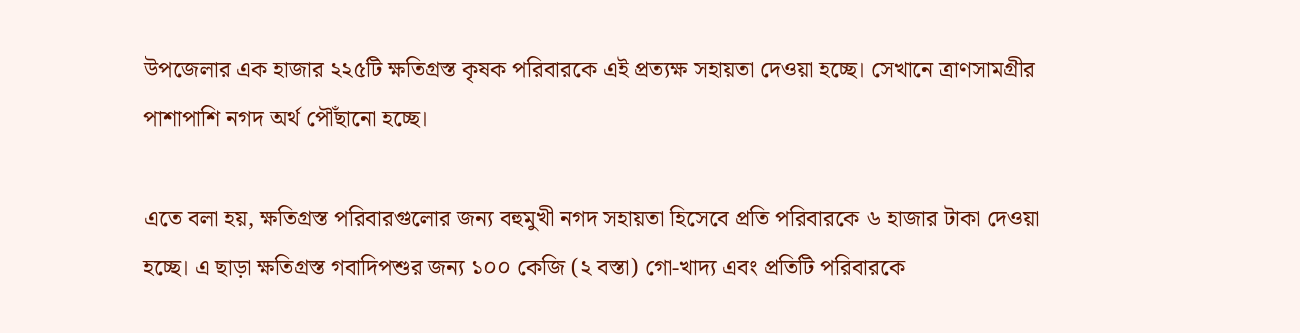উপজেলার এক হাজার ২২৫টি ক্ষতিগ্রস্ত কৃষক পরিবারকে এই প্রত্যক্ষ সহায়তা দেওয়া হচ্ছে। সেখানে ত্রাণসামগ্রীর পাশাপাশি নগদ অর্থ পৌঁছানো হচ্ছে।

এতে বলা হয়, ক্ষতিগ্রস্ত পরিবারগুলোর জন্য বহুমুখী নগদ সহায়তা হিসেবে প্রতি পরিবারকে ৬ হাজার টাকা দেওয়া হচ্ছে। এ ছাড়া ক্ষতিগ্রস্ত গবাদিপশুর জন্য ১০০ কেজি (২ বস্তা) গো-খাদ্য এবং প্রতিটি পরিবারকে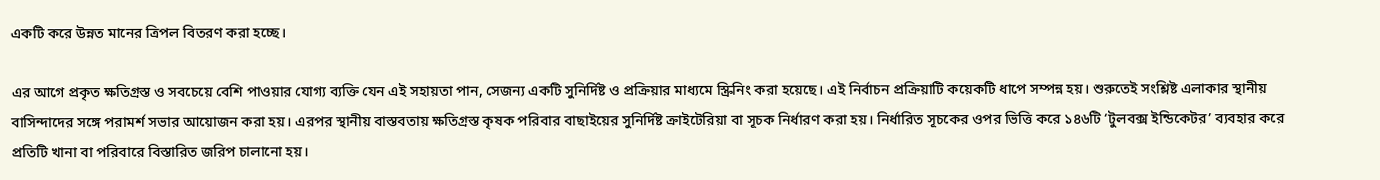একটি করে উন্নত মানের ত্রিপল বিতরণ করা হচ্ছে।

এর আগে প্রকৃত ক্ষতিগ্রস্ত ও সবচেয়ে বেশি পাওয়ার যোগ্য ব্যক্তি যেন এই সহায়তা পান, সেজন্য একটি সুনির্দিষ্ট ও প্রক্রিয়ার মাধ্যমে স্ক্রিনিং করা হয়েছে। এই নির্বাচন প্রক্রিয়াটি কয়েকটি ধাপে সম্পন্ন হয়। শুরুতেই সংশ্লিষ্ট এলাকার স্থানীয় বাসিন্দাদের সঙ্গে পরামর্শ সভার আয়োজন করা হয়। এরপর স্থানীয় বাস্তবতায় ক্ষতিগ্রস্ত কৃষক পরিবার বাছাইয়ের সুনির্দিষ্ট ক্রাইটেরিয়া বা সূচক নির্ধারণ করা হয়। নির্ধারিত সূচকের ওপর ভিত্তি করে ১৪৬টি ‘টুলবক্স ইন্ডিকেটর’ ব্যবহার করে প্রতিটি খানা বা পরিবারে বিস্তারিত জরিপ চালানো হয়।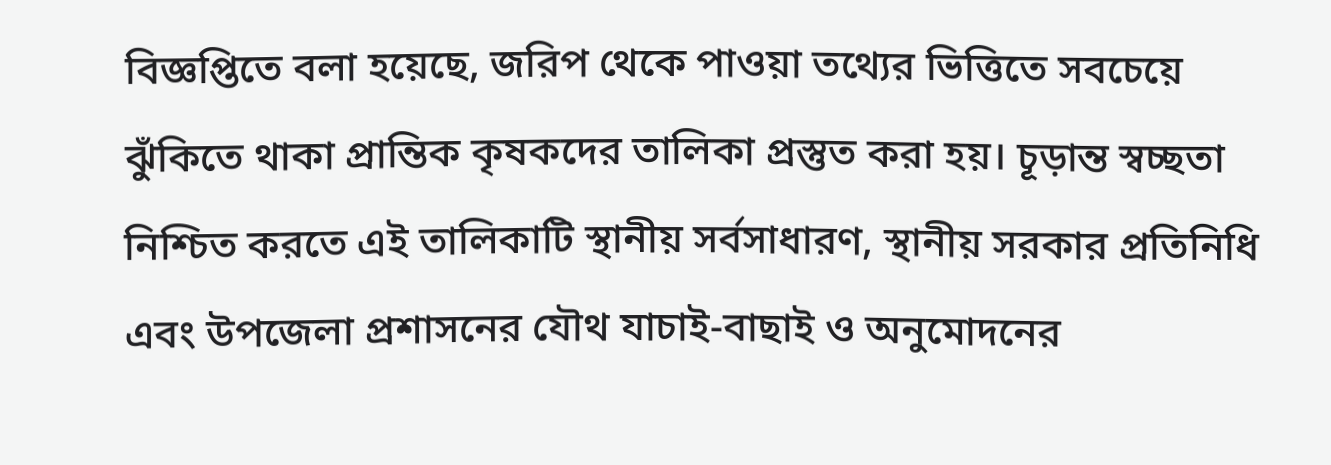বিজ্ঞপ্তিতে বলা হয়েছে, জরিপ থেকে পাওয়া তথ্যের ভিত্তিতে সবচেয়ে ঝুঁকিতে থাকা প্রান্তিক কৃষকদের তালিকা প্রস্তুত করা হয়। চূড়ান্ত স্বচ্ছতা নিশ্চিত করতে এই তালিকাটি স্থানীয় সর্বসাধারণ, স্থানীয় সরকার প্রতিনিধি এবং উপজেলা প্রশাসনের যৌথ যাচাই-বাছাই ও অনুমোদনের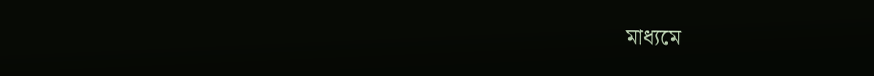মাধ্যমে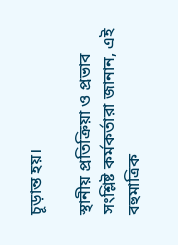চূড়ান্ত হয়।

স্থানীয় প্রতিক্রিয়া ও প্রভাব সংশ্লিষ্ট কর্মকর্তারা জানান, এই বহুমাত্রিক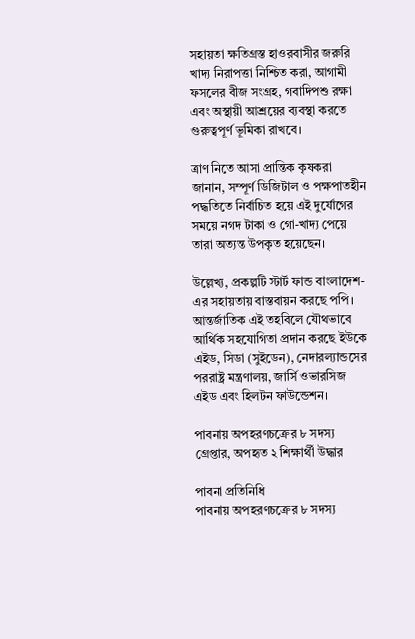সহায়তা ক্ষতিগ্রস্ত হাওরবাসীর জরুরি খাদ্য নিরাপত্তা নিশ্চিত করা, আগামী ফসলের বীজ সংগ্রহ, গবাদিপশু রক্ষা এবং অস্থায়ী আশ্রয়ের ব্যবস্থা করতে গুরুত্বপূর্ণ ভূমিকা রাখবে।

ত্রাণ নিতে আসা প্রান্তিক কৃষকরা জানান, সম্পূর্ণ ডিজিটাল ও পক্ষপাতহীন পদ্ধতিতে নির্বাচিত হয়ে এই দুর্যোগের সময়ে নগদ টাকা ও গো-খাদ্য পেয়ে তারা অত্যন্ত উপকৃত হয়েছেন।

উল্লেখ্য, প্রকল্পটি স্টার্ট ফান্ড বাংলাদেশ-এর সহায়তায় বাস্তবায়ন করছে পপি। আন্তর্জাতিক এই তহবিলে যৌথভাবে আর্থিক সহযোগিতা প্রদান করছে ইউকে এইড, সিডা (সুইডেন), নেদারল্যান্ডসের পররাষ্ট্র মন্ত্রণালয়, জার্সি ওভারসিজ এইড এবং হিলটন ফাউন্ডেশন।

পাবনায় অপহরণচক্রের ৮ সদস্য গ্রেপ্তার, অপহৃত ২ শিক্ষার্থী উদ্ধার

পাবনা প্রতিনিধি
পাবনায় অপহরণচক্রের ৮ সদস্য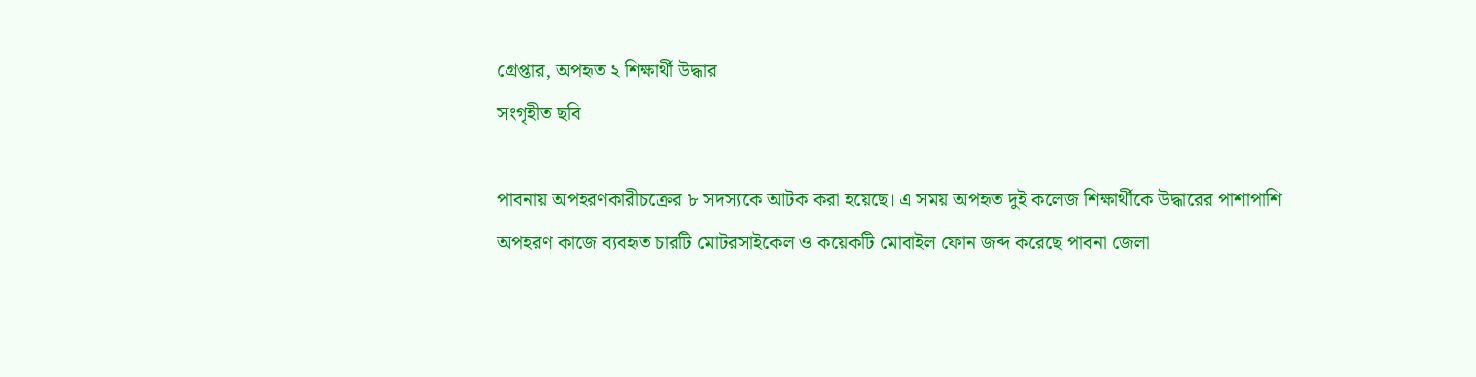গ্রেপ্তার, অপহৃত ২ শিক্ষার্থী উদ্ধার
সংগৃহীত ছবি

পাবনায় অপহরণকারীচক্রের ৮ সদস্যকে আটক করা হয়েছে। এ সময় অপহৃত দুই কলেজ শিক্ষার্থীকে উদ্ধারের পাশাপাশি অপহরণ কাজে ব্যবহৃত চারটি মোটরসাইকেল ও কয়েকটি মোবাইল ফোন জব্দ করেছে পাবনা জেলা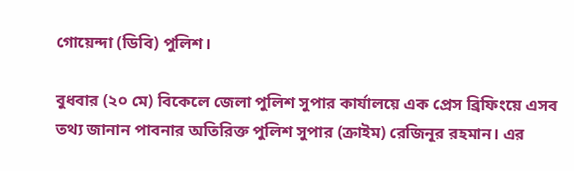গোয়েন্দা (ডিবি) পুলিশ।

বুধবার (২০ মে) বিকেলে জেলা পুলিশ সুপার কার্যালয়ে এক প্রেস ব্রিফিংয়ে এসব তথ্য জানান পাবনার অতিরিক্ত পুলিশ সুপার (ক্রাইম) রেজিনূর রহমান। এর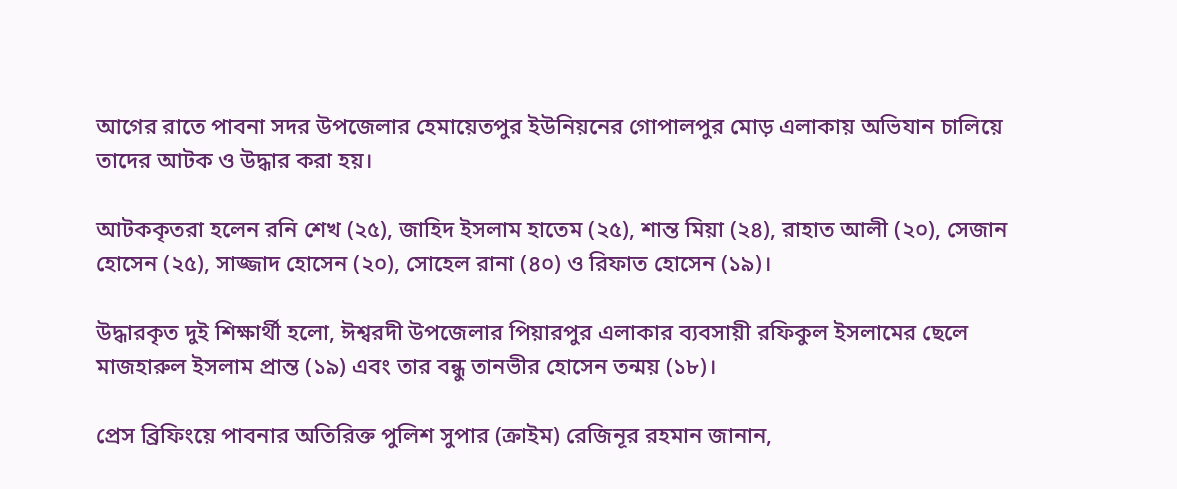আগের রাতে পাবনা সদর উপজেলার হেমায়েতপুর ইউনিয়নের গোপালপুর মোড় এলাকায় অভিযান চালিয়ে তাদের আটক ও উদ্ধার করা হয়।

আটককৃতরা হলেন রনি শেখ (২৫), জাহিদ ইসলাম হাতেম (২৫), শান্ত মিয়া (২৪), রাহাত আলী (২০), সেজান হোসেন (২৫), সাজ্জাদ হোসেন (২০), সোহেল রানা (৪০) ও রিফাত হোসেন (১৯)।

উদ্ধারকৃত দুই শিক্ষার্থী হলো, ঈশ্বরদী উপজেলার পিয়ারপুর এলাকার ব্যবসায়ী রফিকুল ইসলামের ছেলে মাজহারুল ইসলাম প্রান্ত (১৯) এবং তার বন্ধু তানভীর হোসেন তন্ময় (১৮)।

প্রেস ব্রিফিংয়ে পাবনার অতিরিক্ত পুলিশ সুপার (ক্রাইম) রেজিনূর রহমান জানান,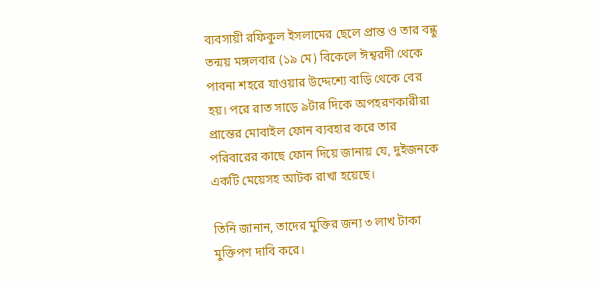ব্যবসায়ী রফিকুল ইসলামের ছেলে প্রান্ত ও তার বন্ধু তন্ময় মঙ্গলবার (১৯ মে) বিকেলে ঈশ্বরদী থেকে পাবনা শহরে যাওয়ার উদ্দেশ্যে বাড়ি থেকে বের হয়। পরে রাত সাড়ে ৯টার দিকে অপহরণকারীরা প্রান্তের মোবাইল ফোন ব্যবহার করে তার পরিবারের কাছে ফোন দিয়ে জানায় যে, দুইজনকে একটি মেয়েসহ আটক রাখা হয়েছে।

তিনি জানান, তাদের মুক্তির জন্য ৩ লাখ টাকা মুক্তিপণ দাবি করে।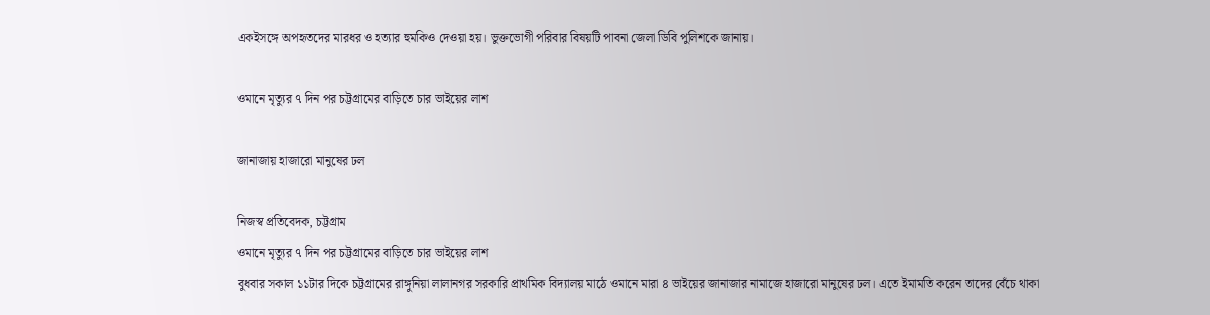একইসঙ্গে অপহৃতদের মারধর ও হত্যার হুমকিও দেওয়া হয়। ভুক্তভোগী পরিবার বিষয়টি পাবনা জেলা ডিবি পুলিশকে জানায়।

ওমানে মৃত্যুর ৭ দিন পর চট্টগ্রামের বাড়িতে চার ভাইয়ের লাশ

জানাজায় হাজারো মানুষের ঢল

নিজস্ব প্রতিবেদক, চট্টগ্রাম
ওমানে মৃত্যুর ৭ দিন পর চট্টগ্রামের বাড়িতে চার ভাইয়ের লাশ
বুধবার সকাল ১১টার দিকে চট্টগ্রামের রাঙ্গুনিয়া লালানগর সরকারি প্রাথমিক বিদ্যালয় মাঠে ওমানে মারা ৪ ভাইয়ের জানাজার নামাজে হাজারো মানুষের ঢল। এতে ইমামতি করেন তাদের বেঁচে থাকা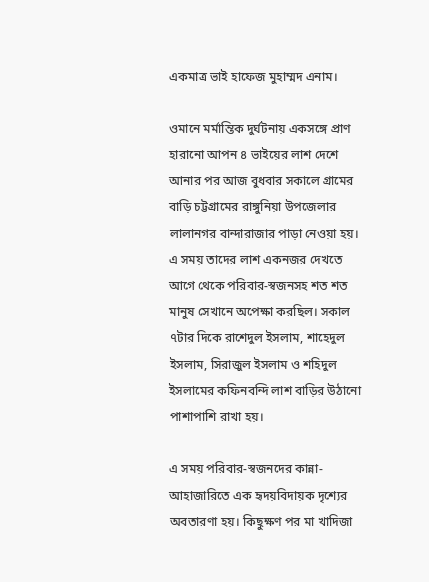একমাত্র ভাই হাফেজ মুহাম্মদ এনাম।

ওমানে মর্মান্তিক দুর্ঘটনায় একসঙ্গে প্রাণ হারানো আপন ৪ ভাইয়ের লাশ দেশে আনার পর আজ বুধবার সকালে গ্রামের বাড়ি চট্টগ্রামের রাঙ্গুনিয়া উপজেলার লালানগর বান্দারাজার পাড়া নেওয়া হয়। এ সময় তাদের লাশ একনজর দেখতে আগে থেকে পরিবার-স্বজনসহ শত শত মানুষ সেখানে অপেক্ষা করছিল। সকাল ৭টার দিকে রাশেদুল ইসলাম, শাহেদুল ইসলাম, সিরাজুল ইসলাম ও শহিদুল ইসলামের কফিনবন্দি লাশ বাড়ির উঠানো পাশাপাশি রাখা হয়।

এ সময় পরিবার-স্বজনদের কান্না-আহাজারিতে এক হৃদয়বিদায়ক দৃশ্যের অবতারণা হয়। কিছুক্ষণ পর মা খাদিজা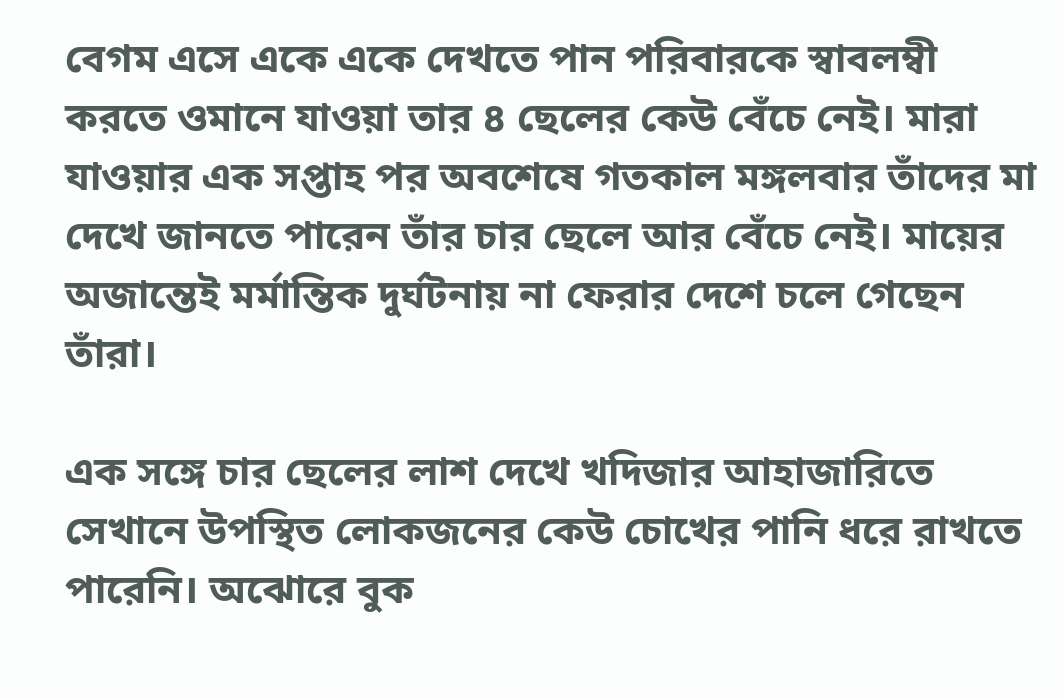বেগম এসে একে একে দেখতে পান পরিবারকে স্বাবলম্বী করতে ওমানে যাওয়া তার ৪ ছেলের কেউ বেঁচে নেই। মারা যাওয়ার এক সপ্তাহ পর অবশেষে গতকাল মঙ্গলবার তাঁদের মা দেখে জানতে পারেন তাঁর চার ছেলে আর বেঁচে নেই। মায়ের অজান্তেই মর্মান্তিক দুর্ঘটনায় না ফেরার দেশে চলে গেছেন তাঁরা।

এক সঙ্গে চার ছেলের লাশ দেখে খদিজার আহাজারিতে সেখানে উপস্থিত লোকজনের কেউ চোখের পানি ধরে রাখতে পারেনি। অঝোরে বুক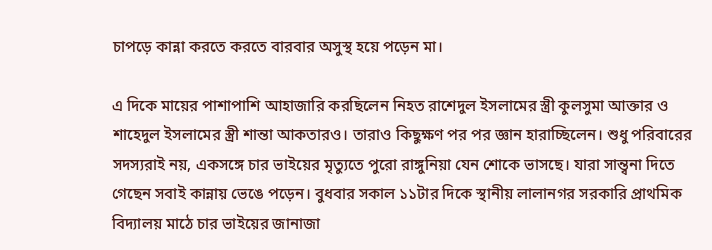চাপড়ে কান্না করতে করতে বারবার অসুস্থ হয়ে পড়েন মা।

এ দিকে মায়ের পাশাপাশি আহাজারি করছিলেন নিহত রাশেদুল ইসলামের স্ত্রী কুলসুমা আক্তার ও শাহেদুল ইসলামের স্ত্রী শান্তা আকতারও। তারাও কিছুক্ষণ পর পর জ্ঞান হারাচ্ছিলেন। শুধু পরিবারের সদস্যরাই নয়, একসঙ্গে চার ভাইয়ের মৃত্যুতে পুরো রাঙ্গুনিয়া যেন শোকে ভাসছে। যারা সান্ত্বনা দিতে গেছেন সবাই কান্নায় ভেঙে পড়েন। বুধবার সকাল ১১টার দিকে স্থানীয় লালানগর সরকারি প্রাথমিক বিদ্যালয় মাঠে চার ভাইয়ের জানাজা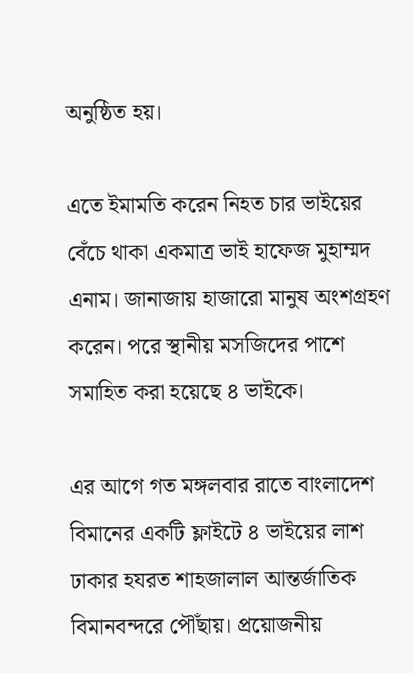অনুষ্ঠিত হয়।

এতে ইমামতি করেন নিহত চার ভাইয়ের বেঁচে থাকা একমাত্র ভাই হাফেজ মুহাম্মদ এনাম। জানাজায় হাজারো মানুষ অংশগ্রহণ করেন। পরে স্থানীয় মসজিদের পাশে সমাহিত করা হয়েছে ৪ ভাইকে।

এর আগে গত মঙ্গলবার রাতে বাংলাদেশ বিমানের একটি ফ্লাইটে ৪ ভাইয়ের লাশ ঢাকার হযরত শাহজালাল আন্তর্জাতিক বিমানবন্দরে পৌঁছায়। প্রয়োজনীয়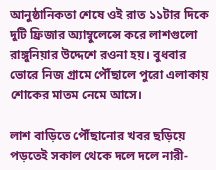আনুষ্ঠানিকতা শেষে ওই রাত ১১টার দিকে দুটি ফ্রিজার অ্যাম্বুলেন্সে করে লাশগুলো রাঙ্গুনিয়ার উদ্দেশে রওনা হয়। বুধবার ভোরে নিজ গ্রামে পৌঁছালে পুরো এলাকায় শোকের মাতম নেমে আসে।

লাশ বাড়িতে পৌঁছানোর খবর ছড়িয়ে পড়তেই সকাল থেকে দলে দলে নারী-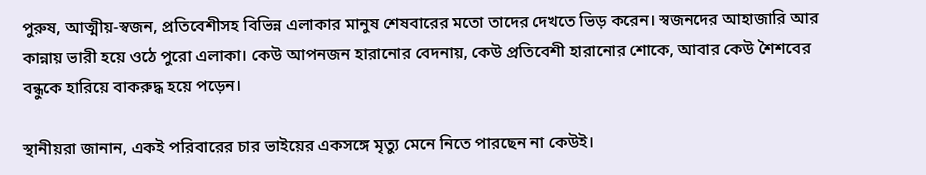পুরুষ, আত্মীয়-স্বজন, প্রতিবেশীসহ বিভিন্ন এলাকার মানুষ শেষবারের মতো তাদের দেখতে ভিড় করেন। স্বজনদের আহাজারি আর কান্নায় ভারী হয়ে ওঠে পুরো এলাকা। কেউ আপনজন হারানোর বেদনায়, কেউ প্রতিবেশী হারানোর শোকে, আবার কেউ শৈশবের বন্ধুকে হারিয়ে বাকরুদ্ধ হয়ে পড়েন।

স্থানীয়রা জানান, একই পরিবারের চার ভাইয়ের একসঙ্গে মৃত্যু মেনে নিতে পারছেন না কেউই।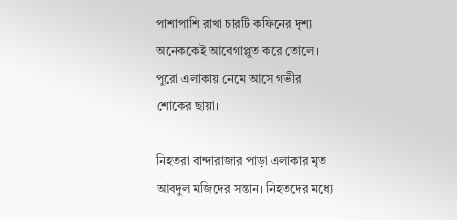পাশাপাশি রাখা চারটি কফিনের দৃশ্য অনেককেই আবেগাপ্লুত করে তোলে। পুরো এলাকায় নেমে আসে গভীর শোকের ছায়া।

নিহতরা বান্দারাজার পাড়া এলাকার মৃত আবদুল মজিদের সন্তান। নিহতদের মধ্যে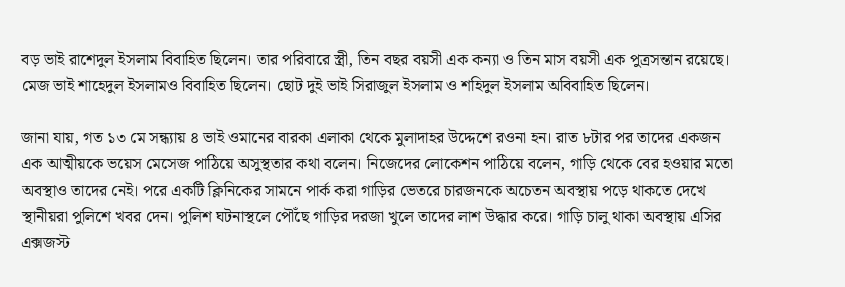বড় ভাই রাশেদুল ইসলাম বিবাহিত ছিলেন। তার পরিবারে স্ত্রী, তিন বছর বয়সী এক কন্যা ও তিন মাস বয়সী এক পুত্রসন্তান রয়েছে। মেজ ভাই শাহেদুল ইসলামও বিবাহিত ছিলেন। ছোট দুই ভাই সিরাজুল ইসলাম ও শহিদুল ইসলাম অবিবাহিত ছিলেন।

জানা যায়, গত ১৩ মে সন্ধ্যায় ৪ ভাই ওমানের বারকা এলাকা থেকে মুলাদাহর উদ্দেশে রওনা হন। রাত ৮টার পর তাদের একজন এক আত্মীয়কে ভয়েস মেসেজ পাঠিয়ে অসুস্থতার কথা বলেন। নিজেদের লোকেশন পাঠিয়ে বলেন, গাড়ি থেকে বের হওয়ার মতো অবস্থাও তাদের নেই। পরে একটি ক্লিনিকের সামনে পার্ক করা গাড়ির ভেতরে চারজনকে অচেতন অবস্থায় পড়ে থাকতে দেখে স্থানীয়রা পুলিশে খবর দেন। পুলিশ ঘটনাস্থলে পৌঁছে গাড়ির দরজা খুলে তাদের লাশ উদ্ধার করে। গাড়ি চালু থাকা অবস্থায় এসির এক্সজস্ট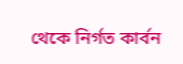থেকে নির্গত কার্বন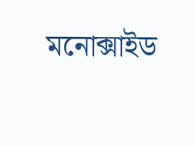মনোক্সাইড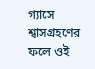গ্যাসে শ্বাসগ্রহণের ফলে ওই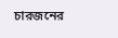চারজনের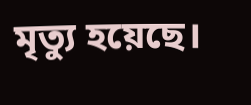মৃত্যু হয়েছে।